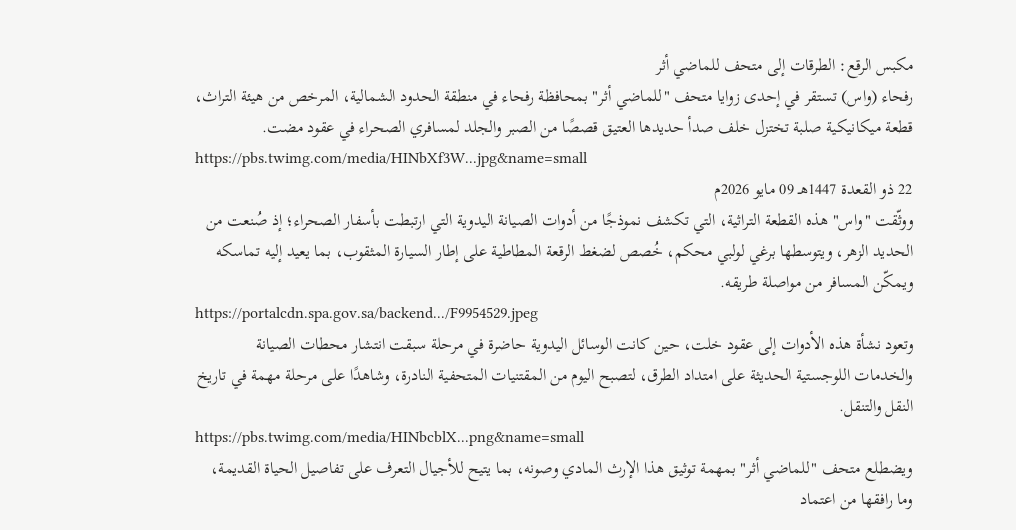مكبس الرقع: الطرقات إلى متحف للماضي أثر
رفحاء (واس) تستقر في إحدى زوايا متحف "للماضي أثر" بمحافظة رفحاء في منطقة الحدود الشمالية، المرخص من هيئة التراث، قطعة ميكانيكية صلبة تختزل خلف صدأ حديدها العتيق قصصًا من الصبر والجلد لمسافري الصحراء في عقود مضت.
https://pbs.twimg.com/media/HINbXf3W...jpg&name=small
22 ذو القعدة 1447هـ 09 مايو 2026م
ووثّقت "واس" هذه القطعة التراثية، التي تكشف نموذجًا من أدوات الصيانة اليدوية التي ارتبطت بأسفار الصحراء؛ إذ صُنعت من الحديد الزهر، ويتوسطها برغي لولبي محكم، خُصص لضغط الرقعة المطاطية على إطار السيارة المثقوب، بما يعيد إليه تماسكه ويمكّن المسافر من مواصلة طريقه.
https://portalcdn.spa.gov.sa/backend.../F9954529.jpeg
وتعود نشأة هذه الأدوات إلى عقود خلت، حين كانت الوسائل اليدوية حاضرة في مرحلة سبقت انتشار محطات الصيانة والخدمات اللوجستية الحديثة على امتداد الطرق، لتصبح اليوم من المقتنيات المتحفية النادرة، وشاهدًا على مرحلة مهمة في تاريخ النقل والتنقل.
https://pbs.twimg.com/media/HINbcblX...png&name=small
ويضطلع متحف "للماضي أثر" بمهمة توثيق هذا الإرث المادي وصونه، بما يتيح للأجيال التعرف على تفاصيل الحياة القديمة، وما رافقها من اعتماد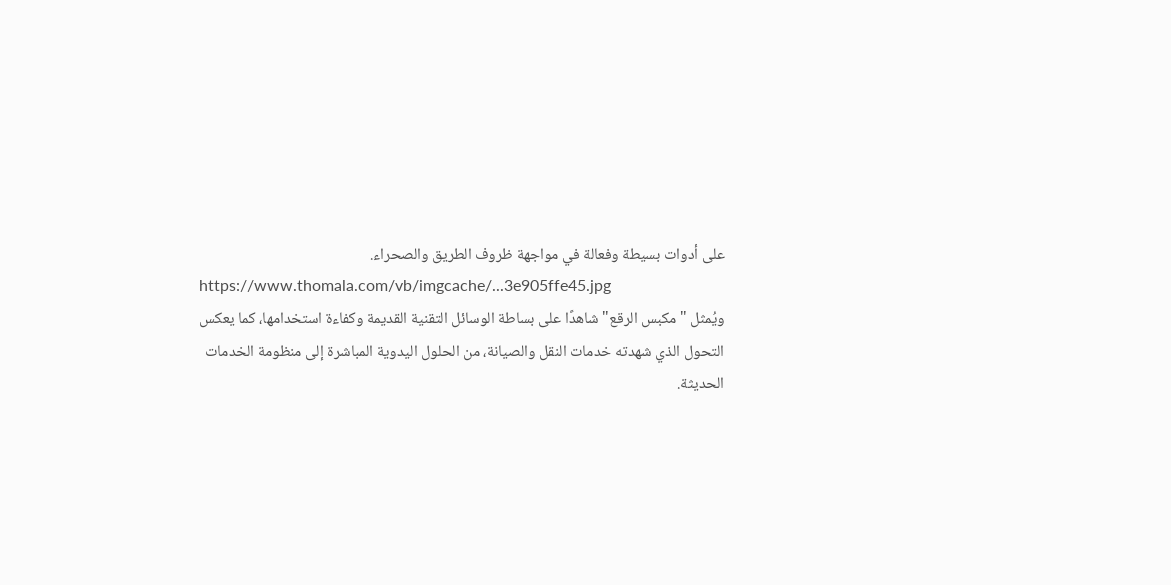على أدوات بسيطة وفعالة في مواجهة ظروف الطريق والصحراء.
https://www.thomala.com/vb/imgcache/...3e905ffe45.jpg
ويُمثل "مكبس الرقع" شاهدًا على بساطة الوسائل التقنية القديمة وكفاءة استخدامها، كما يعكس التحول الذي شهدته خدمات النقل والصيانة، من الحلول اليدوية المباشرة إلى منظومة الخدمات الحديثة.